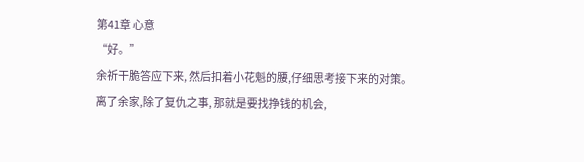第41章 心意
“好。”
余祈干脆答应下来, 然后扣着小花魁的腰,仔细思考接下来的对策。
离了余家,除了复仇之事, 那就是要找挣钱的机会,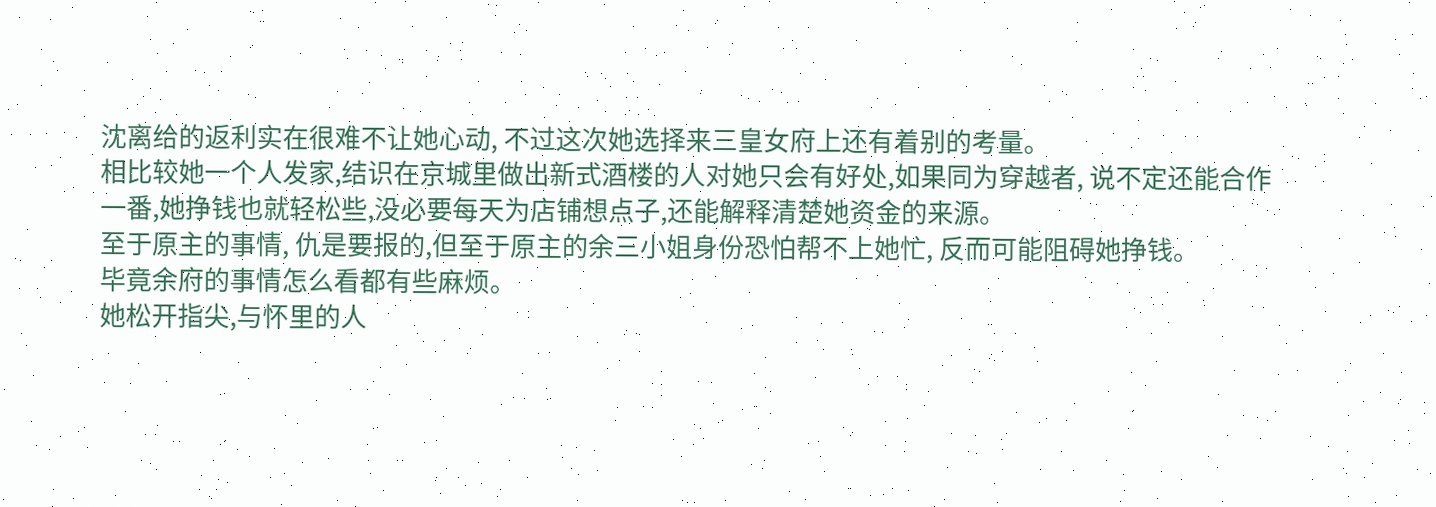沈离给的返利实在很难不让她心动, 不过这次她选择来三皇女府上还有着别的考量。
相比较她一个人发家,结识在京城里做出新式酒楼的人对她只会有好处,如果同为穿越者, 说不定还能合作一番,她挣钱也就轻松些,没必要每天为店铺想点子,还能解释清楚她资金的来源。
至于原主的事情, 仇是要报的,但至于原主的余三小姐身份恐怕帮不上她忙, 反而可能阻碍她挣钱。
毕竟余府的事情怎么看都有些麻烦。
她松开指尖,与怀里的人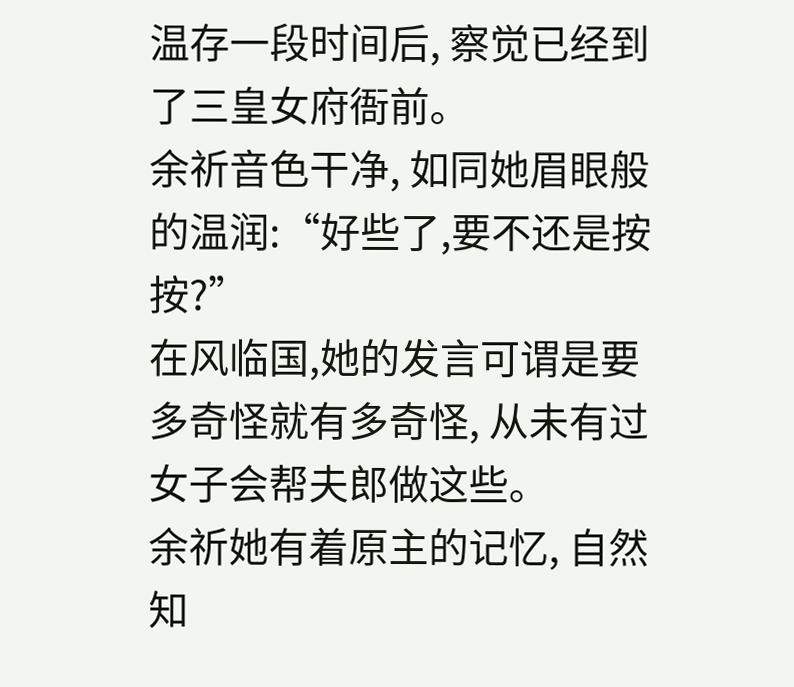温存一段时间后, 察觉已经到了三皇女府衙前。
余祈音色干净, 如同她眉眼般的温润:“好些了,要不还是按按?”
在风临国,她的发言可谓是要多奇怪就有多奇怪, 从未有过女子会帮夫郎做这些。
余祈她有着原主的记忆, 自然知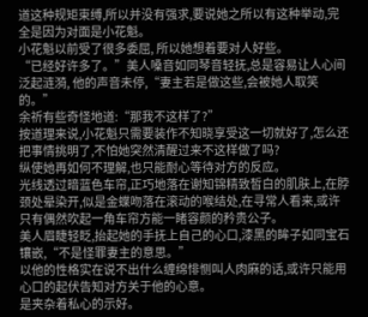道这种规矩束缚,所以并没有强求,要说她之所以有这种举动,完全是因为对面是小花魁。
小花魁以前受了很多委屈, 所以她想着要对人好些。
“已经好许多了。”美人嗓音如同琴音轻抚,总是容易让人心间泛起涟漪, 他的声音未停,“妻主若是做这些,会被她人取笑的。”
余祈有些奇怪地道:“那我不这样了?”
按道理来说,小花魁只需要装作不知晓享受这一切就好了,怎么还把事情挑明了,不怕她突然清醒过来不这样做了吗?
纵使她再如何不理解,也只能耐心等待对方的反应。
光线透过暗蓝色车帘,正巧地落在谢知锦精致皙白的肌肤上,在脖颈处晕染开,似是金蝶吻落在滚动的喉结处,在寻常人看来,或许只有偶然吹起一角车帘方能一睹容颜的矜贵公子。
美人眉睫轻眨,抬起她的手抚上自己的心口,漆黑的眸子如同宝石镶嵌,“不是怪罪妻主的意思。”
以他的性格实在说不出什么缠绵悱恻叫人肉麻的话,或许只能用心口的起伏告知对方关于他的心意。
是夹杂着私心的示好。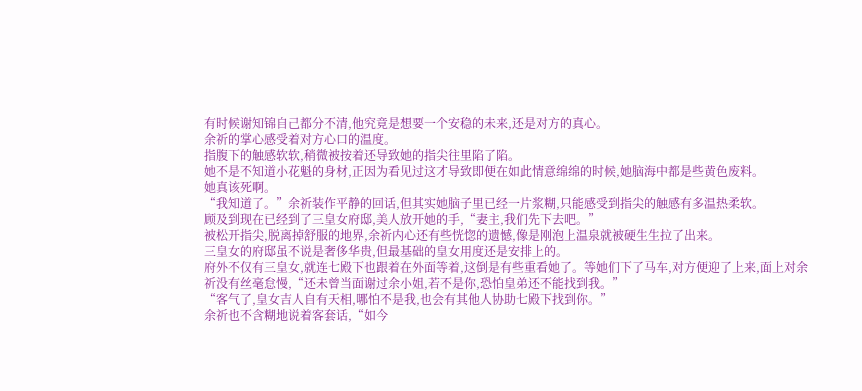有时候谢知锦自己都分不清,他究竟是想要一个安稳的未来,还是对方的真心。
余祈的掌心感受着对方心口的温度。
指腹下的触感软软,稍微被按着还导致她的指尖往里陷了陷。
她不是不知道小花魁的身材,正因为看见过这才导致即便在如此情意绵绵的时候,她脑海中都是些黄色废料。
她真该死啊。
“我知道了。”余祈装作平静的回话,但其实她脑子里已经一片浆糊,只能感受到指尖的触感有多温热柔软。
顾及到现在已经到了三皇女府邸,美人放开她的手,“妻主,我们先下去吧。”
被松开指尖,脱离掉舒服的地界,余祈内心还有些恍惚的遗憾,像是刚泡上温泉就被硬生生拉了出来。
三皇女的府邸虽不说是奢侈华贵,但最基础的皇女用度还是安排上的。
府外不仅有三皇女,就连七殿下也跟着在外面等着,这倒是有些重看她了。等她们下了马车,对方便迎了上来,面上对余祈没有丝毫怠慢,“还未曾当面谢过余小姐,若不是你,恐怕皇弟还不能找到我。”
“客气了,皇女吉人自有天相,哪怕不是我,也会有其他人协助七殿下找到你。”
余祈也不含糊地说着客套话,“如今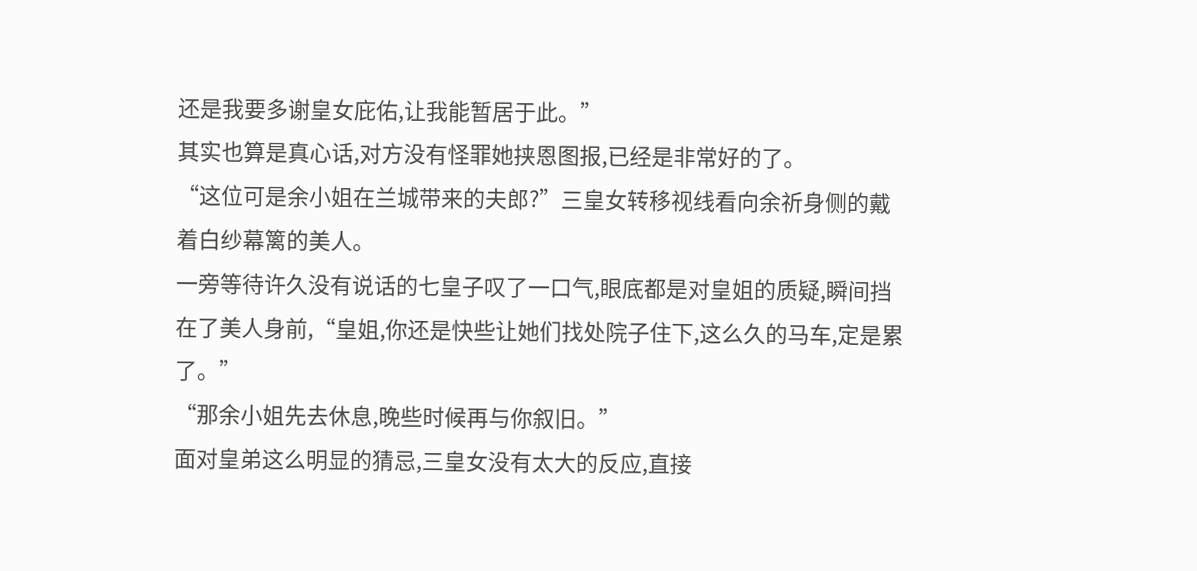还是我要多谢皇女庇佑,让我能暂居于此。”
其实也算是真心话,对方没有怪罪她挟恩图报,已经是非常好的了。
“这位可是余小姐在兰城带来的夫郎?”三皇女转移视线看向余祈身侧的戴着白纱幕篱的美人。
一旁等待许久没有说话的七皇子叹了一口气,眼底都是对皇姐的质疑,瞬间挡在了美人身前,“皇姐,你还是快些让她们找处院子住下,这么久的马车,定是累了。”
“那余小姐先去休息,晚些时候再与你叙旧。”
面对皇弟这么明显的猜忌,三皇女没有太大的反应,直接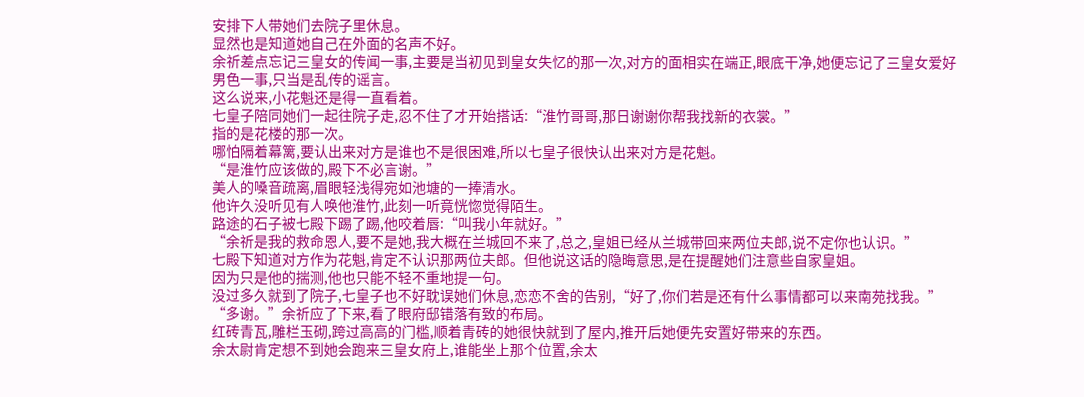安排下人带她们去院子里休息。
显然也是知道她自己在外面的名声不好。
余祈差点忘记三皇女的传闻一事,主要是当初见到皇女失忆的那一次,对方的面相实在端正,眼底干净,她便忘记了三皇女爱好男色一事,只当是乱传的谣言。
这么说来,小花魁还是得一直看着。
七皇子陪同她们一起往院子走,忍不住了才开始搭话:“淮竹哥哥,那日谢谢你帮我找新的衣裳。”
指的是花楼的那一次。
哪怕隔着幕篱,要认出来对方是谁也不是很困难,所以七皇子很快认出来对方是花魁。
“是淮竹应该做的,殿下不必言谢。”
美人的嗓音疏离,眉眼轻浅得宛如池塘的一捧清水。
他许久没听见有人唤他淮竹,此刻一听竟恍惚觉得陌生。
路途的石子被七殿下踢了踢,他咬着唇:“叫我小年就好。”
“余祈是我的救命恩人,要不是她,我大概在兰城回不来了,总之,皇姐已经从兰城带回来两位夫郎,说不定你也认识。”
七殿下知道对方作为花魁,肯定不认识那两位夫郎。但他说这话的隐晦意思,是在提醒她们注意些自家皇姐。
因为只是他的揣测,他也只能不轻不重地提一句。
没过多久就到了院子,七皇子也不好耽误她们休息,恋恋不舍的告别,“好了,你们若是还有什么事情都可以来南苑找我。”
“多谢。”余祈应了下来,看了眼府邸错落有致的布局。
红砖青瓦,雕栏玉砌,跨过高高的门槛,顺着青砖的她很快就到了屋内,推开后她便先安置好带来的东西。
余太尉肯定想不到她会跑来三皇女府上,谁能坐上那个位置,余太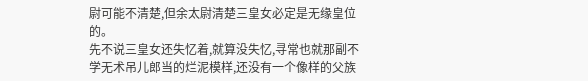尉可能不清楚,但余太尉清楚三皇女必定是无缘皇位的。
先不说三皇女还失忆着,就算没失忆,寻常也就那副不学无术吊儿郎当的烂泥模样,还没有一个像样的父族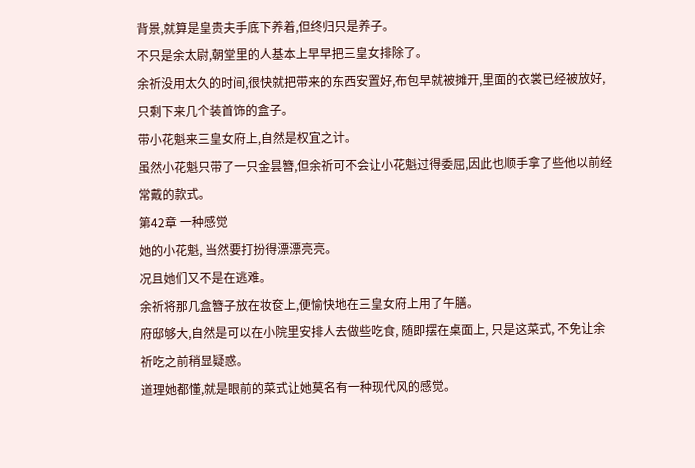背景,就算是皇贵夫手底下养着,但终归只是养子。
不只是余太尉,朝堂里的人基本上早早把三皇女排除了。
余祈没用太久的时间,很快就把带来的东西安置好,布包早就被摊开,里面的衣裳已经被放好,只剩下来几个装首饰的盒子。
带小花魁来三皇女府上,自然是权宜之计。
虽然小花魁只带了一只金昙簪,但余祈可不会让小花魁过得委屈,因此也顺手拿了些他以前经常戴的款式。
第42章 一种感觉
她的小花魁, 当然要打扮得漂漂亮亮。
况且她们又不是在逃难。
余祈将那几盒簪子放在妆奁上,便愉快地在三皇女府上用了午膳。
府邸够大,自然是可以在小院里安排人去做些吃食, 随即摆在桌面上, 只是这菜式, 不免让余祈吃之前稍显疑惑。
道理她都懂,就是眼前的菜式让她莫名有一种现代风的感觉。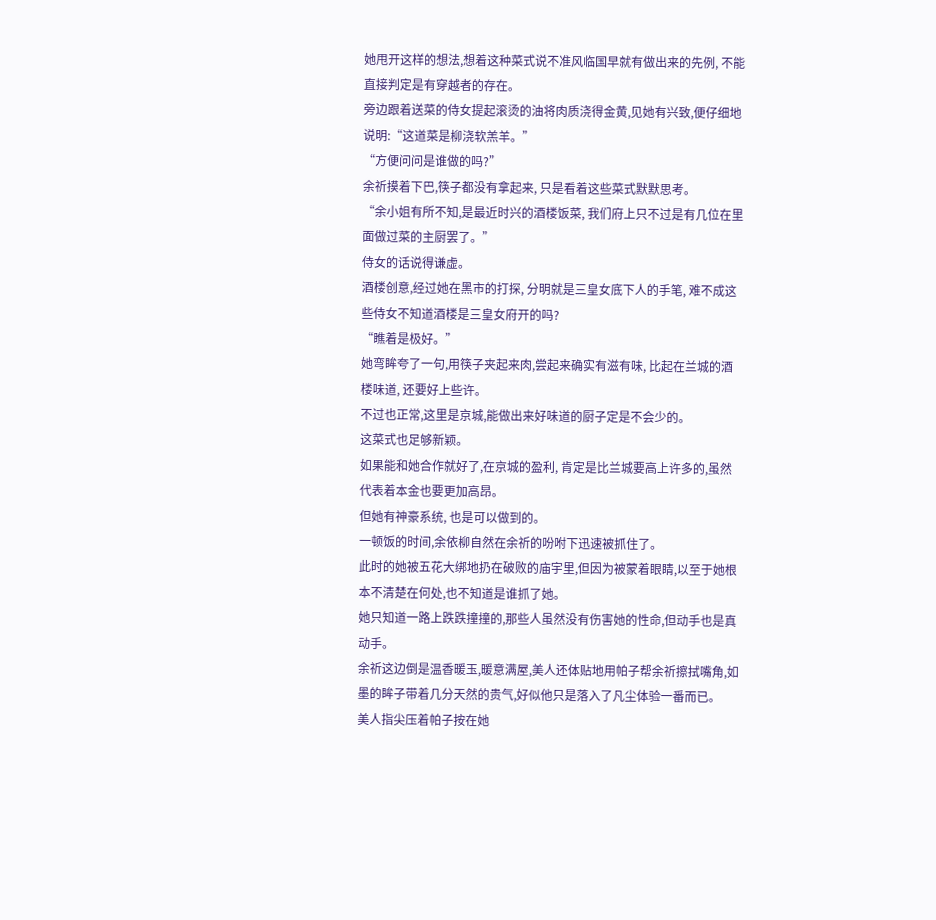她甩开这样的想法,想着这种菜式说不准风临国早就有做出来的先例, 不能直接判定是有穿越者的存在。
旁边跟着送菜的侍女提起滚烫的油将肉质浇得金黄,见她有兴致,便仔细地说明:“这道菜是柳浇软羔羊。”
“方便问问是谁做的吗?”
余祈摸着下巴,筷子都没有拿起来, 只是看着这些菜式默默思考。
“余小姐有所不知,是最近时兴的酒楼饭菜, 我们府上只不过是有几位在里面做过菜的主厨罢了。”
侍女的话说得谦虚。
酒楼创意,经过她在黑市的打探, 分明就是三皇女底下人的手笔, 难不成这些侍女不知道酒楼是三皇女府开的吗?
“瞧着是极好。”
她弯眸夸了一句,用筷子夹起来肉,尝起来确实有滋有味, 比起在兰城的酒楼味道, 还要好上些许。
不过也正常,这里是京城,能做出来好味道的厨子定是不会少的。
这菜式也足够新颖。
如果能和她合作就好了,在京城的盈利, 肯定是比兰城要高上许多的,虽然代表着本金也要更加高昂。
但她有神豪系统, 也是可以做到的。
一顿饭的时间,余依柳自然在余祈的吩咐下迅速被抓住了。
此时的她被五花大绑地扔在破败的庙宇里,但因为被蒙着眼睛,以至于她根本不清楚在何处,也不知道是谁抓了她。
她只知道一路上跌跌撞撞的,那些人虽然没有伤害她的性命,但动手也是真动手。
余祈这边倒是温香暖玉,暖意满屋,美人还体贴地用帕子帮余祈擦拭嘴角,如墨的眸子带着几分天然的贵气,好似他只是落入了凡尘体验一番而已。
美人指尖压着帕子按在她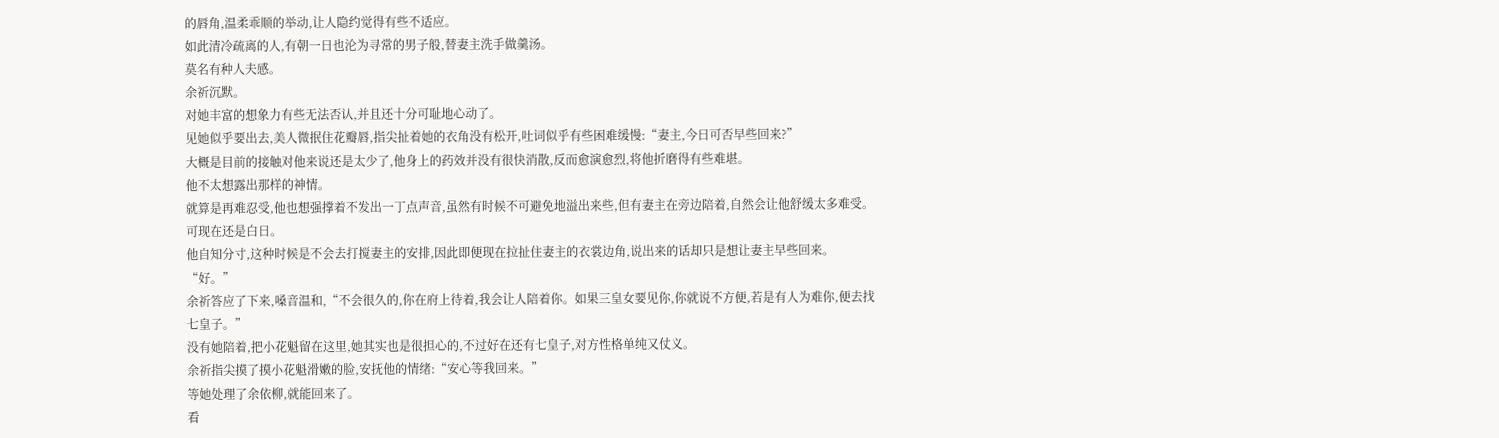的唇角,温柔乖顺的举动,让人隐约觉得有些不适应。
如此清冷疏离的人,有朝一日也沦为寻常的男子般,替妻主洗手做羹汤。
莫名有种人夫感。
余祈沉默。
对她丰富的想象力有些无法否认,并且还十分可耻地心动了。
见她似乎要出去,美人微抿住花瓣唇,指尖扯着她的衣角没有松开,吐词似乎有些困难缓慢:“妻主,今日可否早些回来?”
大概是目前的接触对他来说还是太少了,他身上的药效并没有很快消散,反而愈演愈烈,将他折磨得有些难堪。
他不太想露出那样的神情。
就算是再难忍受,他也想强撑着不发出一丁点声音,虽然有时候不可避免地溢出来些,但有妻主在旁边陪着,自然会让他舒缓太多难受。
可现在还是白日。
他自知分寸,这种时候是不会去打搅妻主的安排,因此即便现在拉扯住妻主的衣裳边角,说出来的话却只是想让妻主早些回来。
“好。”
余祈答应了下来,嗓音温和,“不会很久的,你在府上待着,我会让人陪着你。如果三皇女要见你,你就说不方便,若是有人为难你,便去找七皇子。”
没有她陪着,把小花魁留在这里,她其实也是很担心的,不过好在还有七皇子,对方性格单纯又仗义。
余祈指尖摸了摸小花魁滑嫩的脸,安抚他的情绪:“安心等我回来。”
等她处理了余依柳,就能回来了。
看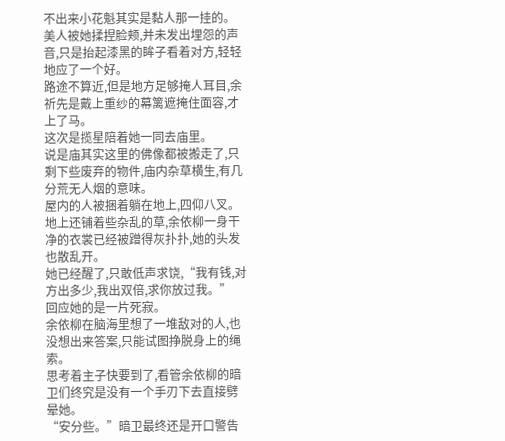不出来小花魁其实是黏人那一挂的。
美人被她揉捏脸颊,并未发出埋怨的声音,只是抬起漆黑的眸子看着对方,轻轻地应了一个好。
路途不算近,但是地方足够掩人耳目,余祈先是戴上重纱的幕篱遮掩住面容,才上了马。
这次是揽星陪着她一同去庙里。
说是庙其实这里的佛像都被搬走了,只剩下些废弃的物件,庙内杂草横生,有几分荒无人烟的意味。
屋内的人被捆着躺在地上,四仰八叉。
地上还铺着些杂乱的草,余依柳一身干净的衣裳已经被蹭得灰扑扑,她的头发也散乱开。
她已经醒了,只敢低声求饶,“我有钱,对方出多少,我出双倍,求你放过我。”
回应她的是一片死寂。
余依柳在脑海里想了一堆敌对的人,也没想出来答案,只能试图挣脱身上的绳索。
思考着主子快要到了,看管余依柳的暗卫们终究是没有一个手刃下去直接劈晕她。
“安分些。”暗卫最终还是开口警告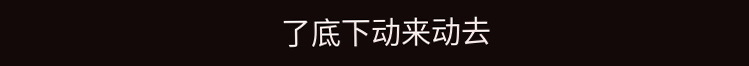了底下动来动去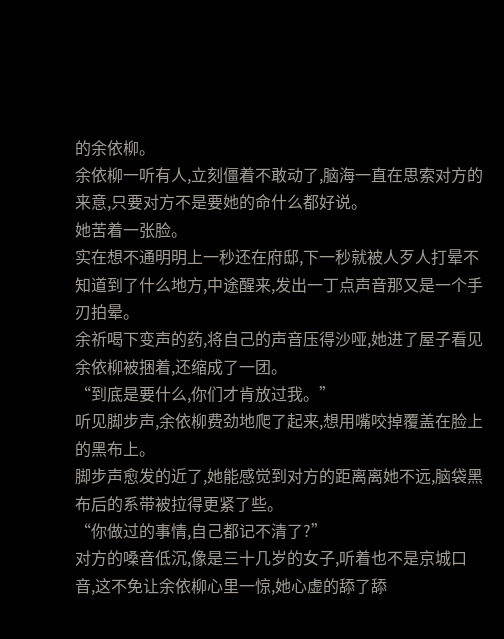的余依柳。
余依柳一听有人,立刻僵着不敢动了,脑海一直在思索对方的来意,只要对方不是要她的命什么都好说。
她苦着一张脸。
实在想不通明明上一秒还在府邸,下一秒就被人歹人打晕不知道到了什么地方,中途醒来,发出一丁点声音那又是一个手刃拍晕。
余祈喝下变声的药,将自己的声音压得沙哑,她进了屋子看见余依柳被捆着,还缩成了一团。
“到底是要什么,你们才肯放过我。”
听见脚步声,余依柳费劲地爬了起来,想用嘴咬掉覆盖在脸上的黑布上。
脚步声愈发的近了,她能感觉到对方的距离离她不远,脑袋黑布后的系带被拉得更紧了些。
“你做过的事情,自己都记不清了?”
对方的嗓音低沉,像是三十几岁的女子,听着也不是京城口音,这不免让余依柳心里一惊,她心虚的舔了舔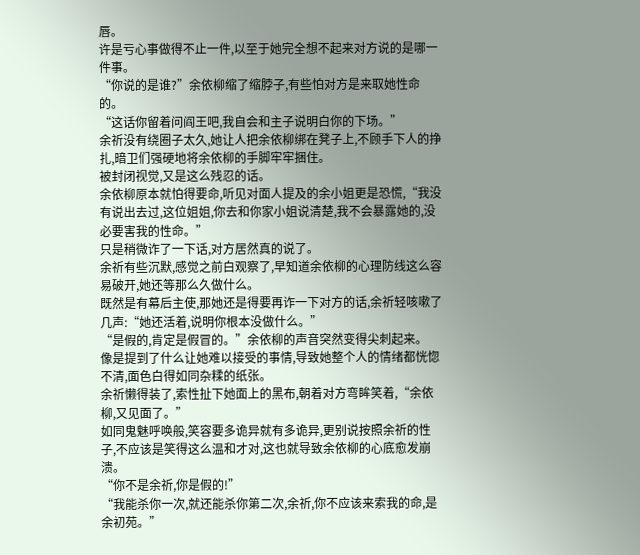唇。
许是亏心事做得不止一件,以至于她完全想不起来对方说的是哪一件事。
“你说的是谁?”余依柳缩了缩脖子,有些怕对方是来取她性命的。
“这话你留着问阎王吧,我自会和主子说明白你的下场。”
余祈没有绕圈子太久,她让人把余依柳绑在凳子上,不顾手下人的挣扎,暗卫们强硬地将余依柳的手脚牢牢捆住。
被封闭视觉,又是这么残忍的话。
余依柳原本就怕得要命,听见对面人提及的余小姐更是恐慌,“我没有说出去过,这位姐姐,你去和你家小姐说清楚,我不会暴露她的,没必要害我的性命。”
只是稍微诈了一下话,对方居然真的说了。
余祈有些沉默,感觉之前白观察了,早知道余依柳的心理防线这么容易破开,她还等那么久做什么。
既然是有幕后主使,那她还是得要再诈一下对方的话,余祈轻咳嗽了几声:“她还活着,说明你根本没做什么。”
“是假的,肯定是假冒的。”余依柳的声音突然变得尖刺起来。
像是提到了什么让她难以接受的事情,导致她整个人的情绪都恍惚不清,面色白得如同杂糅的纸张。
余祈懒得装了,索性扯下她面上的黑布,朝着对方弯眸笑着,“余依柳,又见面了。”
如同鬼魅呼唤般,笑容要多诡异就有多诡异,更别说按照余祈的性子,不应该是笑得这么温和才对,这也就导致余依柳的心底愈发崩溃。
“你不是余祈,你是假的!”
“我能杀你一次,就还能杀你第二次,余祈,你不应该来索我的命,是余初苑。”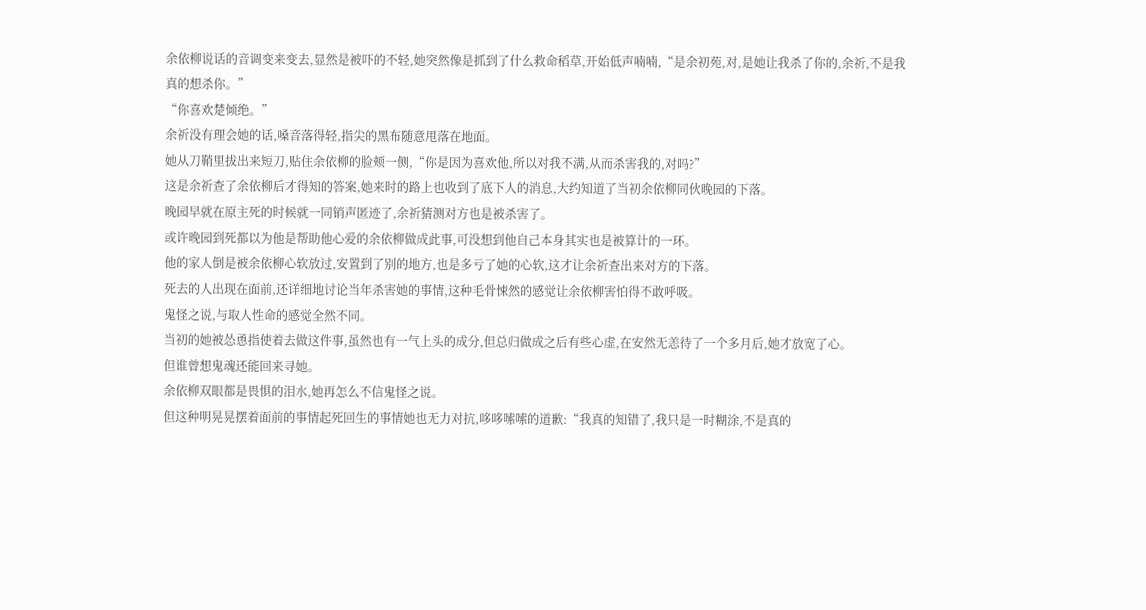余依柳说话的音调变来变去,显然是被吓的不轻,她突然像是抓到了什么救命稻草,开始低声喃喃,“是余初苑,对,是她让我杀了你的,余祈,不是我真的想杀你。”
“你喜欢楚倾绝。”
余祈没有理会她的话,嗓音落得轻,指尖的黑布随意甩落在地面。
她从刀鞘里拔出来短刀,贴住余依柳的脸颊一侧,“你是因为喜欢他,所以对我不满,从而杀害我的,对吗?”
这是余祈查了余依柳后才得知的答案,她来时的路上也收到了底下人的消息,大约知道了当初余依柳同伙晚园的下落。
晚园早就在原主死的时候就一同销声匿迹了,余祈猜测对方也是被杀害了。
或许晚园到死都以为他是帮助他心爱的余依柳做成此事,可没想到他自己本身其实也是被算计的一环。
他的家人倒是被余依柳心软放过,安置到了别的地方,也是多亏了她的心软,这才让余祈查出来对方的下落。
死去的人出现在面前,还详细地讨论当年杀害她的事情,这种毛骨悚然的感觉让余依柳害怕得不敢呼吸。
鬼怪之说,与取人性命的感觉全然不同。
当初的她被怂恿指使着去做这件事,虽然也有一气上头的成分,但总归做成之后有些心虚,在安然无恙待了一个多月后,她才放宽了心。
但谁曾想鬼魂还能回来寻她。
余依柳双眼都是畏惧的泪水,她再怎么不信鬼怪之说。
但这种明晃晃摆着面前的事情起死回生的事情她也无力对抗,哆哆嗦嗦的道歉:“我真的知错了,我只是一时糊涂,不是真的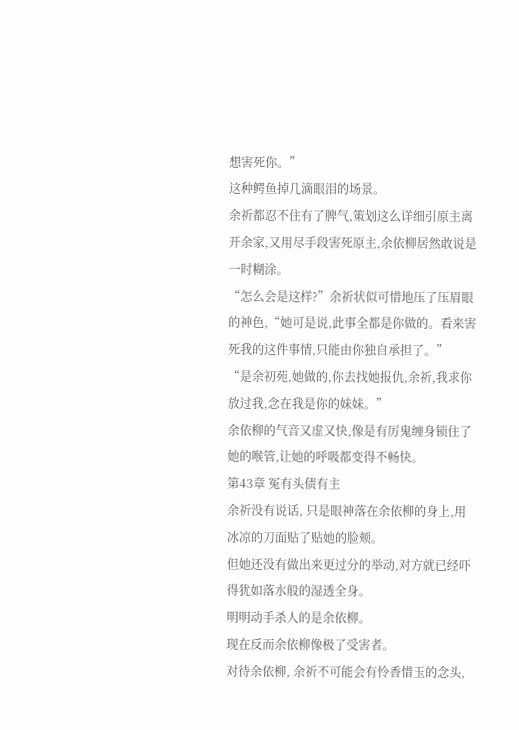想害死你。”
这种鳄鱼掉几滴眼泪的场景。
余祈都忍不住有了脾气,策划这么详细引原主离开余家,又用尽手段害死原主,余依柳居然敢说是一时糊涂。
“怎么会是这样?”余祈状似可惜地压了压眉眼的神色,“她可是说,此事全都是你做的。看来害死我的这件事情,只能由你独自承担了。”
“是余初苑,她做的,你去找她报仇,余祈,我求你放过我,念在我是你的妹妹。”
余依柳的气音又虚又快,像是有厉鬼缠身锁住了她的喉管,让她的呼吸都变得不畅快。
第43章 冤有头债有主
余祈没有说话, 只是眼神落在余依柳的身上,用冰凉的刀面贴了贴她的脸颊。
但她还没有做出来更过分的举动,对方就已经吓得犹如落水般的湿透全身。
明明动手杀人的是余依柳。
现在反而余依柳像极了受害者。
对待余依柳, 余祈不可能会有怜香惜玉的念头,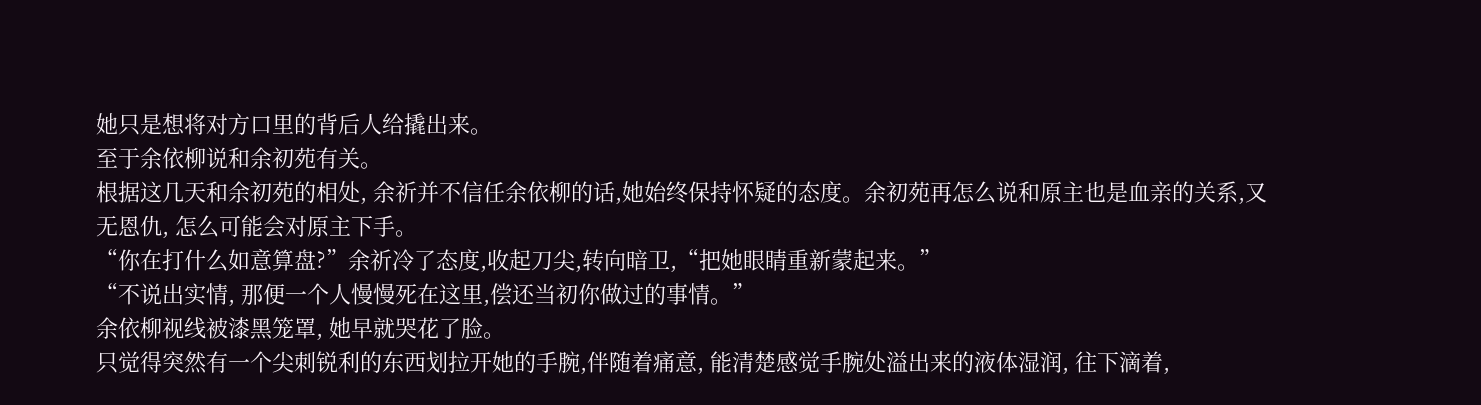她只是想将对方口里的背后人给撬出来。
至于余依柳说和余初苑有关。
根据这几天和余初苑的相处, 余祈并不信任余依柳的话,她始终保持怀疑的态度。余初苑再怎么说和原主也是血亲的关系,又无恩仇, 怎么可能会对原主下手。
“你在打什么如意算盘?”余祈冷了态度,收起刀尖,转向暗卫,“把她眼睛重新蒙起来。”
“不说出实情, 那便一个人慢慢死在这里,偿还当初你做过的事情。”
余依柳视线被漆黑笼罩, 她早就哭花了脸。
只觉得突然有一个尖刺锐利的东西划拉开她的手腕,伴随着痛意, 能清楚感觉手腕处溢出来的液体湿润, 往下滴着,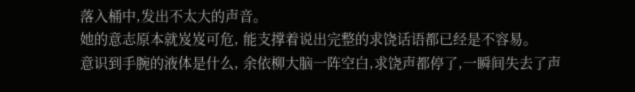落入桶中,发出不太大的声音。
她的意志原本就岌岌可危, 能支撑着说出完整的求饶话语都已经是不容易。
意识到手腕的液体是什么, 余依柳大脑一阵空白,求饶声都停了,一瞬间失去了声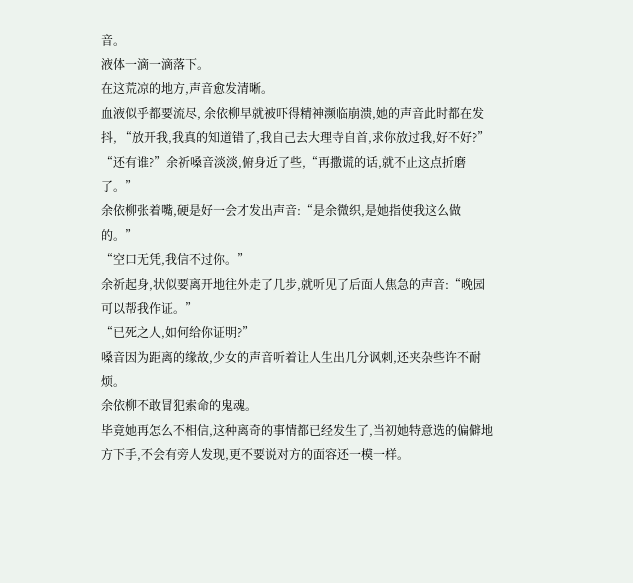音。
液体一滴一滴落下。
在这荒凉的地方,声音愈发清晰。
血液似乎都要流尽, 余依柳早就被吓得精神濒临崩溃,她的声音此时都在发抖, “放开我,我真的知道错了,我自己去大理寺自首,求你放过我,好不好?”
“还有谁?”余祈嗓音淡淡,俯身近了些,“再撒谎的话,就不止这点折磨了。”
余依柳张着嘴,硬是好一会才发出声音:“是余微织,是她指使我这么做的。”
“空口无凭,我信不过你。”
余祈起身,状似要离开地往外走了几步,就听见了后面人焦急的声音:“晚园可以帮我作证。”
“已死之人,如何给你证明?”
嗓音因为距离的缘故,少女的声音听着让人生出几分讽刺,还夹杂些许不耐烦。
余依柳不敢冒犯索命的鬼魂。
毕竟她再怎么不相信,这种离奇的事情都已经发生了,当初她特意选的偏僻地方下手,不会有旁人发现,更不要说对方的面容还一模一样。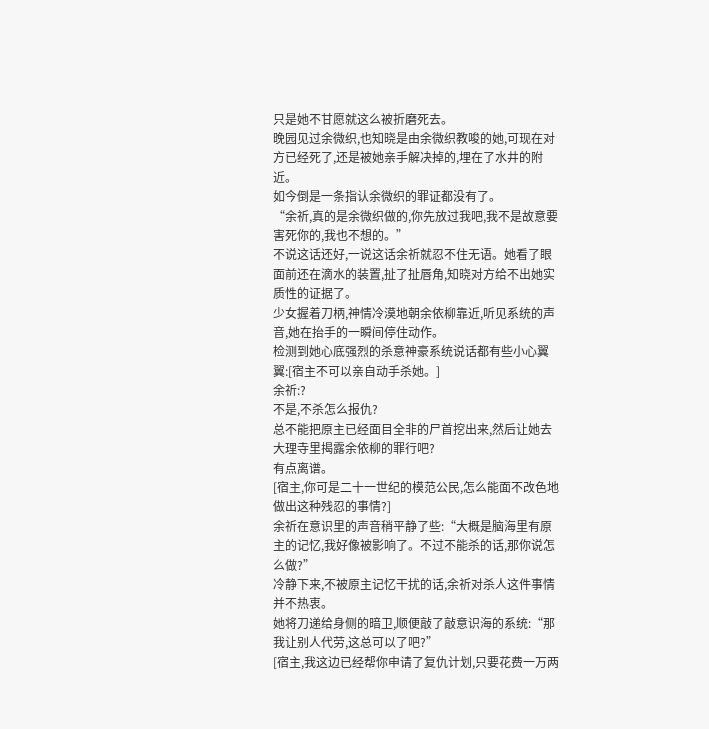只是她不甘愿就这么被折磨死去。
晚园见过余微织,也知晓是由余微织教唆的她,可现在对方已经死了,还是被她亲手解决掉的,埋在了水井的附近。
如今倒是一条指认余微织的罪证都没有了。
“余祈,真的是余微织做的,你先放过我吧,我不是故意要害死你的,我也不想的。”
不说这话还好,一说这话余祈就忍不住无语。她看了眼面前还在滴水的装置,扯了扯唇角,知晓对方给不出她实质性的证据了。
少女握着刀柄,神情冷漠地朝余依柳靠近,听见系统的声音,她在抬手的一瞬间停住动作。
检测到她心底强烈的杀意神豪系统说话都有些小心翼翼:[宿主不可以亲自动手杀她。]
余祈:?
不是,不杀怎么报仇?
总不能把原主已经面目全非的尸首挖出来,然后让她去大理寺里揭露余依柳的罪行吧?
有点离谱。
[宿主,你可是二十一世纪的模范公民,怎么能面不改色地做出这种残忍的事情?]
余祈在意识里的声音稍平静了些:“大概是脑海里有原主的记忆,我好像被影响了。不过不能杀的话,那你说怎么做?”
冷静下来,不被原主记忆干扰的话,余祈对杀人这件事情并不热衷。
她将刀递给身侧的暗卫,顺便敲了敲意识海的系统:“那我让别人代劳,这总可以了吧?”
[宿主,我这边已经帮你申请了复仇计划,只要花费一万两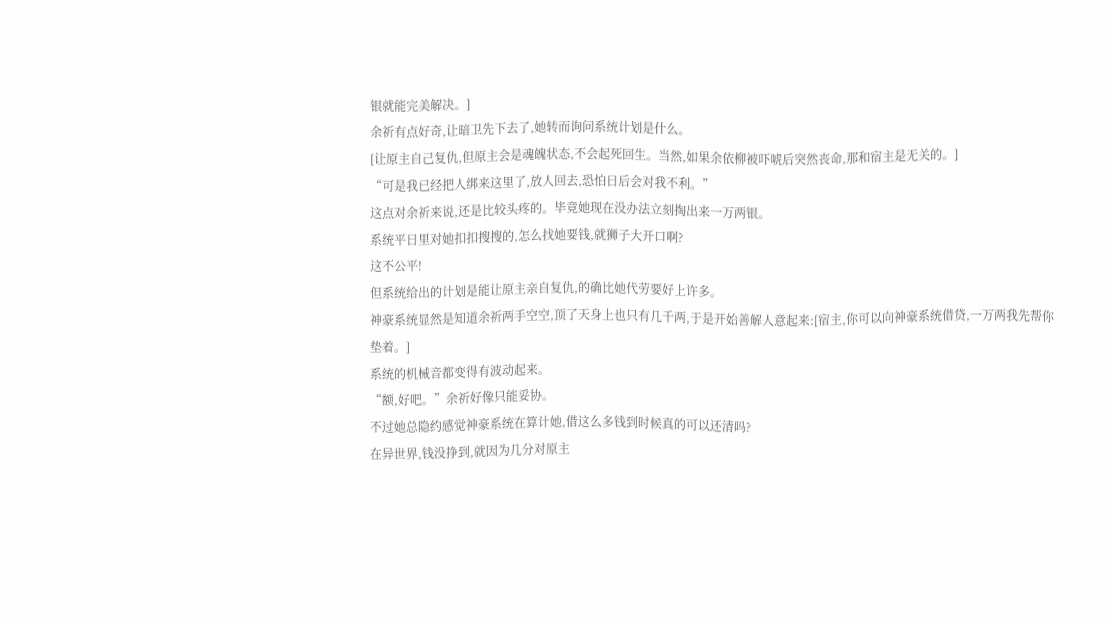银就能完美解决。]
余祈有点好奇,让暗卫先下去了,她转而询问系统计划是什么。
[让原主自己复仇,但原主会是魂魄状态,不会起死回生。当然,如果余依柳被吓唬后突然丧命,那和宿主是无关的。]
“可是我已经把人绑来这里了,放人回去,恐怕日后会对我不利。”
这点对余祈来说,还是比较头疼的。毕竟她现在没办法立刻掏出来一万两银。
系统平日里对她扣扣搜搜的,怎么找她要钱,就狮子大开口啊?
这不公平!
但系统给出的计划是能让原主亲自复仇,的确比她代劳要好上许多。
神豪系统显然是知道余祈两手空空,顶了天身上也只有几千两,于是开始善解人意起来:[宿主,你可以向神豪系统借贷,一万两我先帮你垫着。]
系统的机械音都变得有波动起来。
“额,好吧。”余祈好像只能妥协。
不过她总隐约感觉神豪系统在算计她,借这么多钱到时候真的可以还清吗?
在异世界,钱没挣到,就因为几分对原主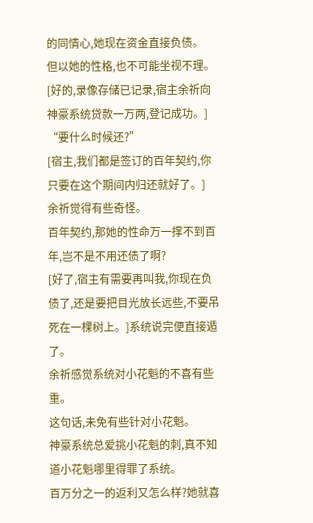的同情心,她现在资金直接负债。
但以她的性格,也不可能坐视不理。
[好的,录像存储已记录,宿主余祈向神豪系统贷款一万两,登记成功。]
“要什么时候还?”
[宿主,我们都是签订的百年契约,你只要在这个期间内归还就好了。]
余祈觉得有些奇怪。
百年契约,那她的性命万一撑不到百年,岂不是不用还债了啊?
[好了,宿主有需要再叫我,你现在负债了,还是要把目光放长远些,不要吊死在一棵树上。]系统说完便直接遁了。
余祈感觉系统对小花魁的不喜有些重。
这句话,未免有些针对小花魁。
神豪系统总爱挑小花魁的刺,真不知道小花魁哪里得罪了系统。
百万分之一的返利又怎么样?她就喜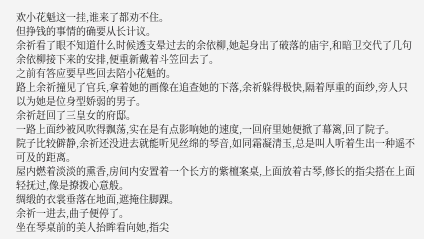欢小花魁这一挂,谁来了都劝不住。
但挣钱的事情的确要从长计议。
余祈看了眼不知道什么时候透支晕过去的余依柳,她起身出了破落的庙宇,和暗卫交代了几句余依柳接下来的安排,便重新戴着斗笠回去了。
之前有答应要早些回去陪小花魁的。
路上余祈撞见了官兵,拿着她的画像在追查她的下落,余祈躲得极快,隔着厚重的面纱,旁人只以为她是位身型娇弱的男子。
余祈赶回了三皇女的府邸。
一路上面纱被风吹得飘荡,实在是有点影响她的速度,一回府里她便掀了幕篱,回了院子。
院子比较僻静,余祈还没进去就能听见丝绵的琴音,如同霜凝清玉,总是叫人听着生出一种遥不可及的距离。
屋内燃着淡淡的熏香,房间内安置着一个长方的紫檀案桌,上面放着古琴,修长的指尖搭在上面轻抚过,像是撩拨心意般。
绸缎的衣裳垂落在地面,遮掩住脚踝。
余祈一进去,曲子便停了。
坐在琴桌前的美人抬眸看向她,指尖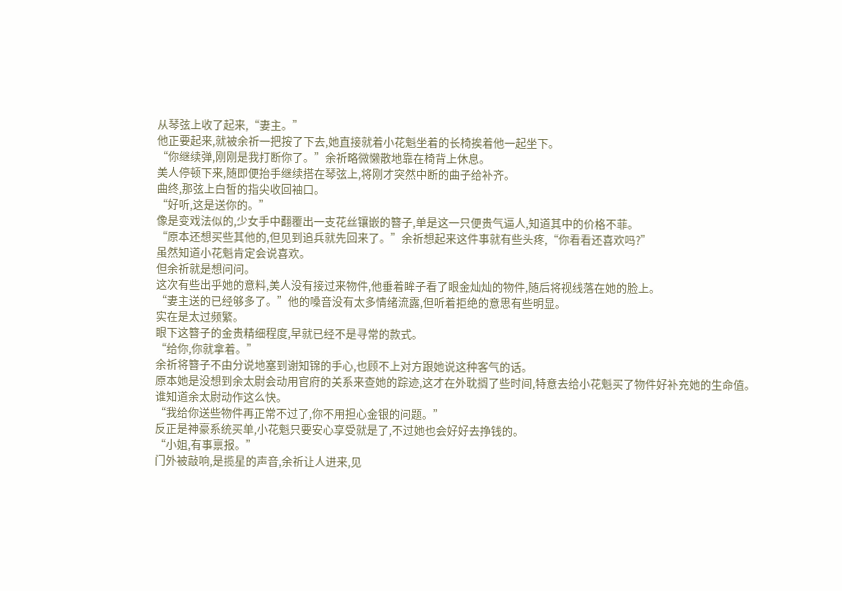从琴弦上收了起来,“妻主。”
他正要起来,就被余祈一把按了下去,她直接就着小花魁坐着的长椅挨着他一起坐下。
“你继续弹,刚刚是我打断你了。”余祈略微懒散地靠在椅背上休息。
美人停顿下来,随即便抬手继续搭在琴弦上,将刚才突然中断的曲子给补齐。
曲终,那弦上白皙的指尖收回袖口。
“好听,这是送你的。”
像是变戏法似的,少女手中翻覆出一支花丝镶嵌的簪子,单是这一只便贵气逼人,知道其中的价格不菲。
“原本还想买些其他的,但见到追兵就先回来了。”余祈想起来这件事就有些头疼,“你看看还喜欢吗?”
虽然知道小花魁肯定会说喜欢。
但余祈就是想问问。
这次有些出乎她的意料,美人没有接过来物件,他垂着眸子看了眼金灿灿的物件,随后将视线落在她的脸上。
“妻主送的已经够多了。”他的嗓音没有太多情绪流露,但听着拒绝的意思有些明显。
实在是太过频繁。
眼下这簪子的金贵精细程度,早就已经不是寻常的款式。
“给你,你就拿着。”
余祈将簪子不由分说地塞到谢知锦的手心,也顾不上对方跟她说这种客气的话。
原本她是没想到余太尉会动用官府的关系来查她的踪迹,这才在外耽搁了些时间,特意去给小花魁买了物件好补充她的生命值。
谁知道余太尉动作这么快。
“我给你送些物件再正常不过了,你不用担心金银的问题。”
反正是神豪系统买单,小花魁只要安心享受就是了,不过她也会好好去挣钱的。
“小姐,有事禀报。”
门外被敲响,是揽星的声音,余祈让人进来,见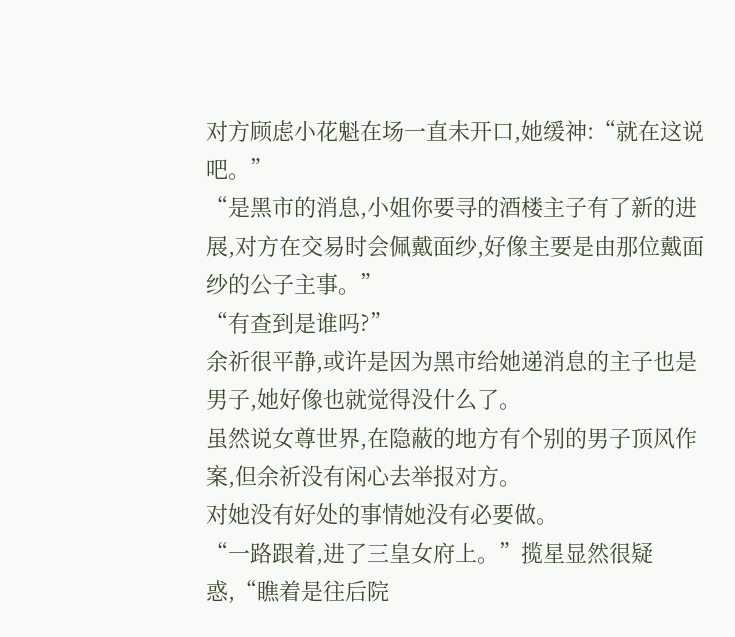对方顾虑小花魁在场一直未开口,她缓神:“就在这说吧。”
“是黑市的消息,小姐你要寻的酒楼主子有了新的进展,对方在交易时会佩戴面纱,好像主要是由那位戴面纱的公子主事。”
“有查到是谁吗?”
余祈很平静,或许是因为黑市给她递消息的主子也是男子,她好像也就觉得没什么了。
虽然说女尊世界,在隐蔽的地方有个别的男子顶风作案,但余祈没有闲心去举报对方。
对她没有好处的事情她没有必要做。
“一路跟着,进了三皇女府上。”揽星显然很疑惑,“瞧着是往后院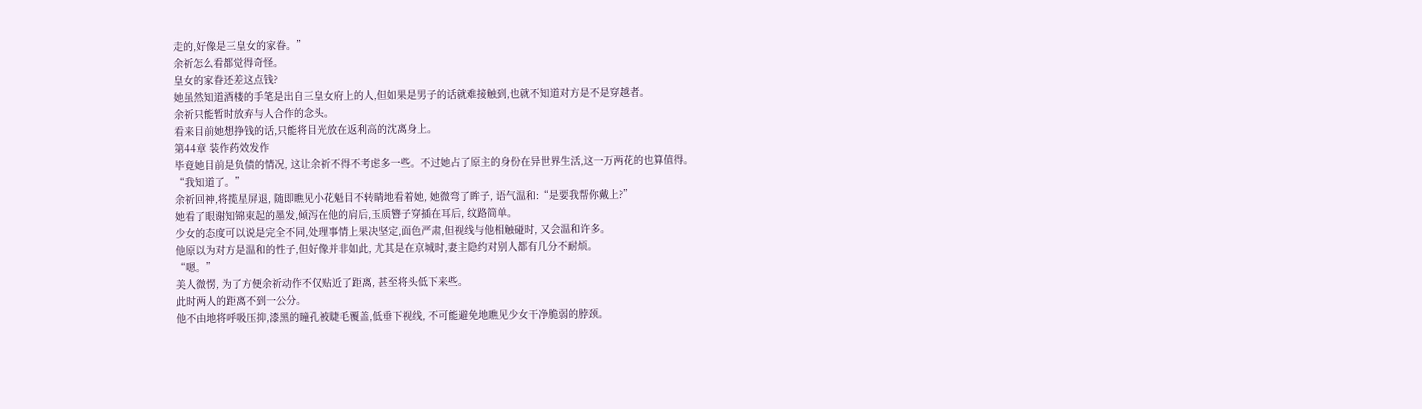走的,好像是三皇女的家眷。”
余祈怎么看都觉得奇怪。
皇女的家眷还差这点钱?
她虽然知道酒楼的手笔是出自三皇女府上的人,但如果是男子的话就难接触到,也就不知道对方是不是穿越者。
余祈只能暂时放弃与人合作的念头。
看来目前她想挣钱的话,只能将目光放在返利高的沈离身上。
第44章 装作药效发作
毕竟她目前是负债的情况, 这让余祈不得不考虑多一些。不过她占了原主的身份在异世界生活,这一万两花的也算值得。
“我知道了。”
余祈回神,将揽星屏退, 随即瞧见小花魁目不转睛地看着她, 她微弯了眸子, 语气温和:“是要我帮你戴上?”
她看了眼谢知锦束起的墨发,倾泻在他的肩后,玉质簪子穿插在耳后, 纹路简单。
少女的态度可以说是完全不同,处理事情上果决坚定,面色严肃,但视线与他相触碰时, 又会温和许多。
他原以为对方是温和的性子,但好像并非如此, 尤其是在京城时,妻主隐约对别人都有几分不耐烦。
“嗯。”
美人微愣, 为了方便余祈动作不仅贴近了距离, 甚至将头低下来些。
此时两人的距离不到一公分。
他不由地将呼吸压抑,漆黑的瞳孔被睫毛覆盖,低垂下视线, 不可能避免地瞧见少女干净脆弱的脖颈。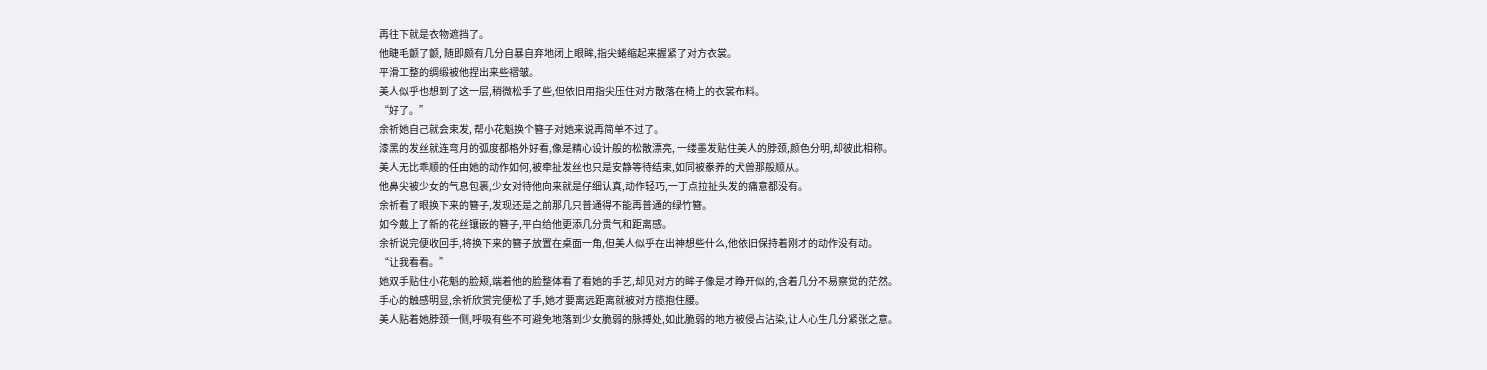再往下就是衣物遮挡了。
他睫毛颤了颤, 随即颇有几分自暴自弃地闭上眼眸,指尖蜷缩起来握紧了对方衣裳。
平滑工整的绸缎被他捏出来些褶皱。
美人似乎也想到了这一层,稍微松手了些,但依旧用指尖压住对方散落在椅上的衣裳布料。
“好了。”
余祈她自己就会束发, 帮小花魁换个簪子对她来说再简单不过了。
漆黑的发丝就连弯月的弧度都格外好看,像是精心设计般的松散漂亮, 一缕墨发贴住美人的脖颈,颜色分明,却彼此相称。
美人无比乖顺的任由她的动作如何,被牵扯发丝也只是安静等待结束,如同被豢养的犬兽那般顺从。
他鼻尖被少女的气息包裹,少女对待他向来就是仔细认真,动作轻巧,一丁点拉扯头发的痛意都没有。
余祈看了眼换下来的簪子,发现还是之前那几只普通得不能再普通的绿竹簪。
如今戴上了新的花丝镶嵌的簪子,平白给他更添几分贵气和距离感。
余祈说完便收回手,将换下来的簪子放置在桌面一角,但美人似乎在出神想些什么,他依旧保持着刚才的动作没有动。
“让我看看。”
她双手贴住小花魁的脸颊,端着他的脸整体看了看她的手艺,却见对方的眸子像是才睁开似的,含着几分不易察觉的茫然。
手心的触感明显,余祈欣赏完便松了手,她才要离远距离就被对方揽抱住腰。
美人贴着她脖颈一侧,呼吸有些不可避免地落到少女脆弱的脉搏处,如此脆弱的地方被侵占沾染,让人心生几分紧张之意。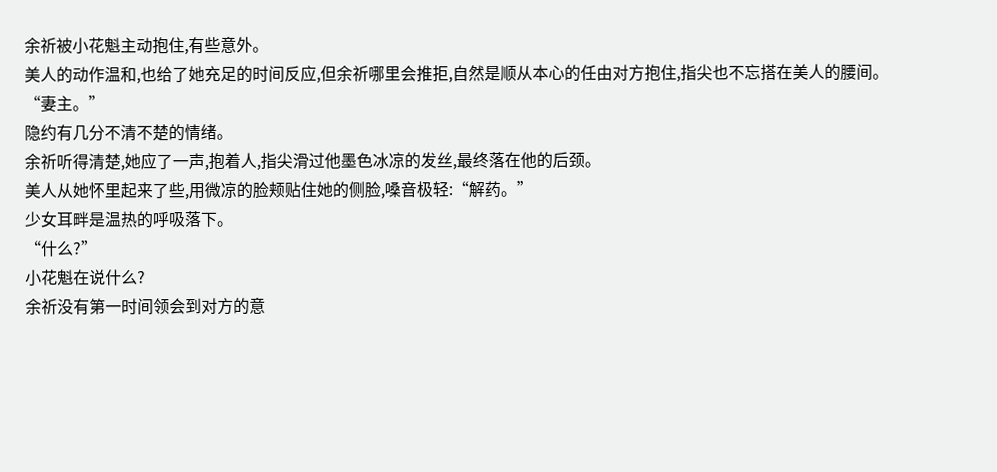余祈被小花魁主动抱住,有些意外。
美人的动作温和,也给了她充足的时间反应,但余祈哪里会推拒,自然是顺从本心的任由对方抱住,指尖也不忘搭在美人的腰间。
“妻主。”
隐约有几分不清不楚的情绪。
余祈听得清楚,她应了一声,抱着人,指尖滑过他墨色冰凉的发丝,最终落在他的后颈。
美人从她怀里起来了些,用微凉的脸颊贴住她的侧脸,嗓音极轻:“解药。”
少女耳畔是温热的呼吸落下。
“什么?”
小花魁在说什么?
余祈没有第一时间领会到对方的意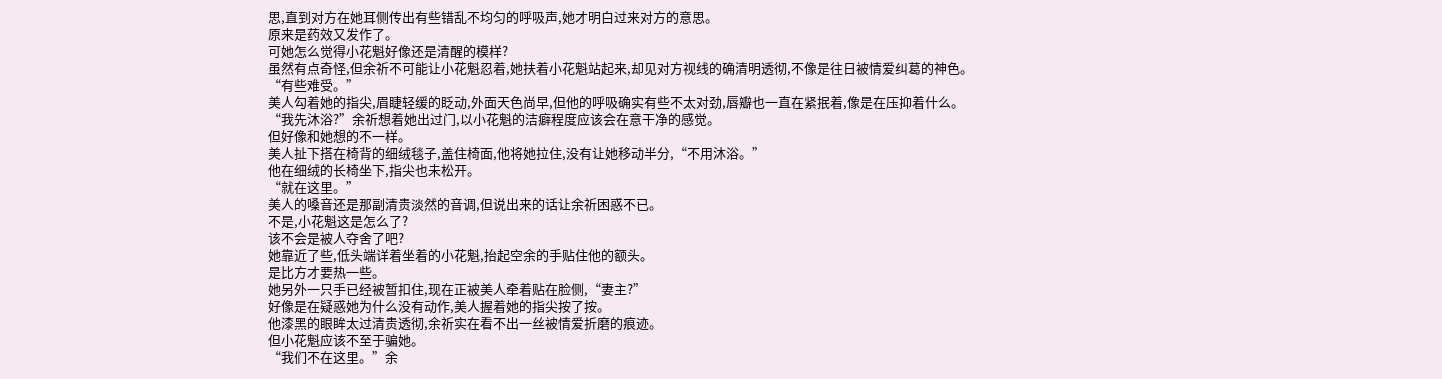思,直到对方在她耳侧传出有些错乱不均匀的呼吸声,她才明白过来对方的意思。
原来是药效又发作了。
可她怎么觉得小花魁好像还是清醒的模样?
虽然有点奇怪,但余祈不可能让小花魁忍着,她扶着小花魁站起来,却见对方视线的确清明透彻,不像是往日被情爱纠葛的神色。
“有些难受。”
美人勾着她的指尖,眉睫轻缓的眨动,外面天色尚早,但他的呼吸确实有些不太对劲,唇瓣也一直在紧抿着,像是在压抑着什么。
“我先沐浴?”余祈想着她出过门,以小花魁的洁癖程度应该会在意干净的感觉。
但好像和她想的不一样。
美人扯下搭在椅背的细绒毯子,盖住椅面,他将她拉住,没有让她移动半分,“不用沐浴。”
他在细绒的长椅坐下,指尖也未松开。
“就在这里。”
美人的嗓音还是那副清贵淡然的音调,但说出来的话让余祈困惑不已。
不是,小花魁这是怎么了?
该不会是被人夺舍了吧?
她靠近了些,低头端详着坐着的小花魁,抬起空余的手贴住他的额头。
是比方才要热一些。
她另外一只手已经被暂扣住,现在正被美人牵着贴在脸侧,“妻主?”
好像是在疑惑她为什么没有动作,美人握着她的指尖按了按。
他漆黑的眼眸太过清贵透彻,余祈实在看不出一丝被情爱折磨的痕迹。
但小花魁应该不至于骗她。
“我们不在这里。”余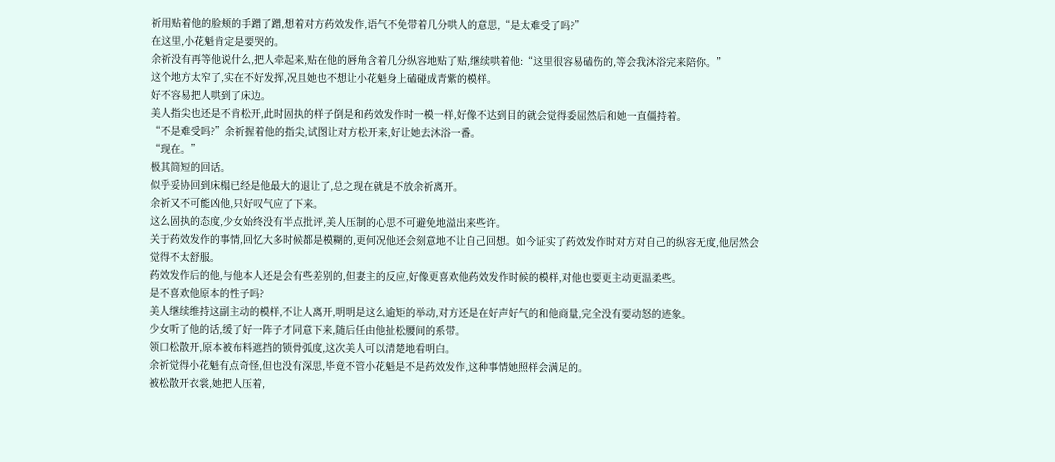祈用贴着他的脸颊的手蹭了蹭,想着对方药效发作,语气不免带着几分哄人的意思,“是太难受了吗?”
在这里,小花魁肯定是要哭的。
余祈没有再等他说什么,把人牵起来,贴在他的唇角含着几分纵容地贴了贴,继续哄着他:“这里很容易磕伤的,等会我沐浴完来陪你。”
这个地方太窄了,实在不好发挥,况且她也不想让小花魁身上磕碰成青紫的模样。
好不容易把人哄到了床边。
美人指尖也还是不肯松开,此时固执的样子倒是和药效发作时一模一样,好像不达到目的就会觉得委屈然后和她一直僵持着。
“不是难受吗?”余祈握着他的指尖,试图让对方松开来,好让她去沐浴一番。
“现在。”
极其简短的回话。
似乎妥协回到床榻已经是他最大的退让了,总之现在就是不放余祈离开。
余祈又不可能凶他,只好叹气应了下来。
这么固执的态度,少女始终没有半点批评,美人压制的心思不可避免地溢出来些许。
关于药效发作的事情,回忆大多时候都是模糊的,更何况他还会刻意地不让自己回想。如今证实了药效发作时对方对自己的纵容无度,他居然会觉得不太舒服。
药效发作后的他,与他本人还是会有些差别的,但妻主的反应,好像更喜欢他药效发作时候的模样,对他也要更主动更温柔些。
是不喜欢他原本的性子吗?
美人继续维持这副主动的模样,不让人离开,明明是这么逾矩的举动,对方还是在好声好气的和他商量,完全没有要动怒的迹象。
少女听了他的话,缓了好一阵子才同意下来,随后任由他扯松腰间的系带。
领口松散开,原本被布料遮挡的锁骨弧度,这次美人可以清楚地看明白。
余祈觉得小花魁有点奇怪,但也没有深思,毕竟不管小花魁是不是药效发作,这种事情她照样会满足的。
被松散开衣裳,她把人压着,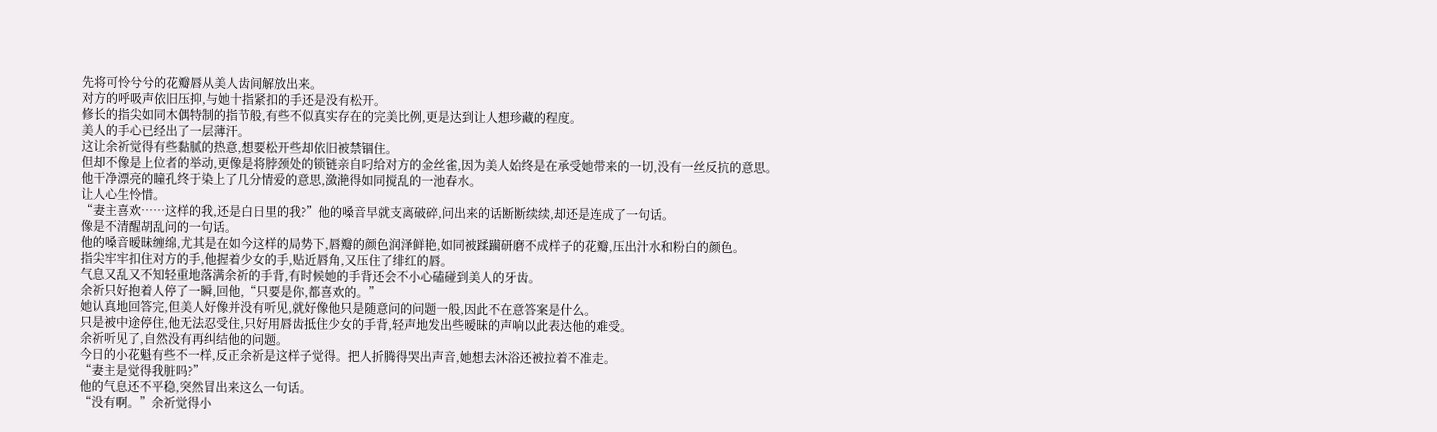先将可怜兮兮的花瓣唇从美人齿间解放出来。
对方的呼吸声依旧压抑,与她十指紧扣的手还是没有松开。
修长的指尖如同木偶特制的指节般,有些不似真实存在的完美比例,更是达到让人想珍藏的程度。
美人的手心已经出了一层薄汗。
这让余祈觉得有些黏腻的热意,想要松开些却依旧被禁锢住。
但却不像是上位者的举动,更像是将脖颈处的锁链亲自叼给对方的金丝雀,因为美人始终是在承受她带来的一切,没有一丝反抗的意思。
他干净漂亮的瞳孔终于染上了几分情爱的意思,潋滟得如同搅乱的一池春水。
让人心生怜惜。
“妻主喜欢……这样的我,还是白日里的我?”他的嗓音早就支离破碎,问出来的话断断续续,却还是连成了一句话。
像是不清醒胡乱问的一句话。
他的嗓音暧昧缠绵,尤其是在如今这样的局势下,唇瓣的颜色润泽鲜艳,如同被蹂躏研磨不成样子的花瓣,压出汁水和粉白的颜色。
指尖牢牢扣住对方的手,他握着少女的手,贴近唇角,又压住了绯红的唇。
气息又乱又不知轻重地落满余祈的手背,有时候她的手背还会不小心磕碰到美人的牙齿。
余祈只好抱着人停了一瞬,回他,“只要是你,都喜欢的。”
她认真地回答完,但美人好像并没有听见,就好像他只是随意问的问题一般,因此不在意答案是什么。
只是被中途停住,他无法忍受住,只好用唇齿抵住少女的手背,轻声地发出些暧昧的声响以此表达他的难受。
余祈听见了,自然没有再纠结他的问题。
今日的小花魁有些不一样,反正余祈是这样子觉得。把人折腾得哭出声音,她想去沐浴还被拉着不准走。
“妻主是觉得我脏吗?”
他的气息还不平稳,突然冒出来这么一句话。
“没有啊。”余祈觉得小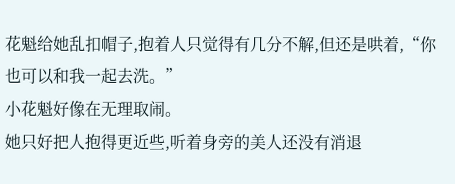花魁给她乱扣帽子,抱着人只觉得有几分不解,但还是哄着,“你也可以和我一起去洗。”
小花魁好像在无理取闹。
她只好把人抱得更近些,听着身旁的美人还没有消退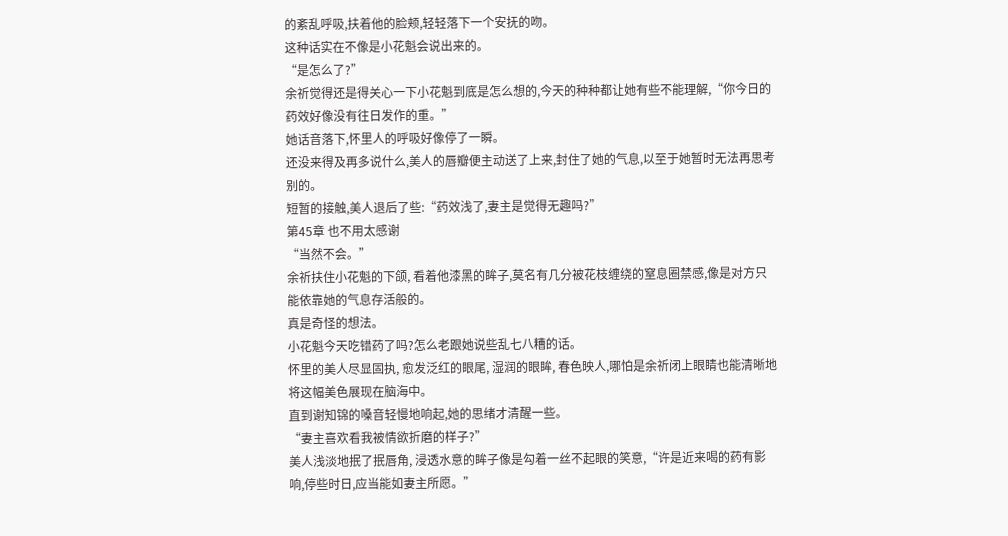的紊乱呼吸,扶着他的脸颊,轻轻落下一个安抚的吻。
这种话实在不像是小花魁会说出来的。
“是怎么了?”
余祈觉得还是得关心一下小花魁到底是怎么想的,今天的种种都让她有些不能理解,“你今日的药效好像没有往日发作的重。”
她话音落下,怀里人的呼吸好像停了一瞬。
还没来得及再多说什么,美人的唇瓣便主动送了上来,封住了她的气息,以至于她暂时无法再思考别的。
短暂的接触,美人退后了些:“药效浅了,妻主是觉得无趣吗?”
第45章 也不用太感谢
“当然不会。”
余祈扶住小花魁的下颌, 看着他漆黑的眸子,莫名有几分被花枝缠绕的窒息圈禁感,像是对方只能依靠她的气息存活般的。
真是奇怪的想法。
小花魁今天吃错药了吗?怎么老跟她说些乱七八糟的话。
怀里的美人尽显固执, 愈发泛红的眼尾, 湿润的眼眸, 春色映人,哪怕是余祈闭上眼睛也能清晰地将这幅美色展现在脑海中。
直到谢知锦的嗓音轻慢地响起,她的思绪才清醒一些。
“妻主喜欢看我被情欲折磨的样子?”
美人浅淡地抿了抿唇角, 浸透水意的眸子像是勾着一丝不起眼的笑意,“许是近来喝的药有影响,停些时日,应当能如妻主所愿。”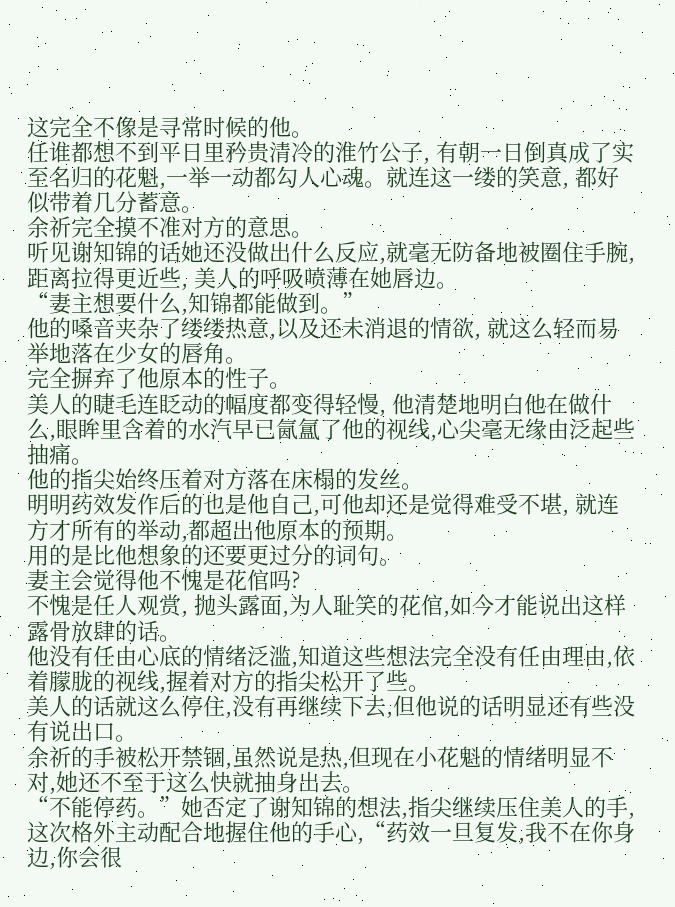这完全不像是寻常时候的他。
任谁都想不到平日里矜贵清冷的淮竹公子, 有朝一日倒真成了实至名归的花魁,一举一动都勾人心魂。就连这一缕的笑意, 都好似带着几分蓄意。
余祈完全摸不准对方的意思。
听见谢知锦的话她还没做出什么反应,就毫无防备地被圈住手腕, 距离拉得更近些, 美人的呼吸喷薄在她唇边。
“妻主想要什么,知锦都能做到。”
他的嗓音夹杂了缕缕热意,以及还未消退的情欲, 就这么轻而易举地落在少女的唇角。
完全摒弃了他原本的性子。
美人的睫毛连眨动的幅度都变得轻慢, 他清楚地明白他在做什么,眼眸里含着的水汽早已氤氲了他的视线,心尖毫无缘由泛起些抽痛。
他的指尖始终压着对方落在床榻的发丝。
明明药效发作后的也是他自己,可他却还是觉得难受不堪, 就连方才所有的举动,都超出他原本的预期。
用的是比他想象的还要更过分的词句。
妻主会觉得他不愧是花倌吗?
不愧是任人观赏, 抛头露面,为人耻笑的花倌,如今才能说出这样露骨放肆的话。
他没有任由心底的情绪泛滥,知道这些想法完全没有任由理由,依着朦胧的视线,握着对方的指尖松开了些。
美人的话就这么停住,没有再继续下去,但他说的话明显还有些没有说出口。
余祈的手被松开禁锢,虽然说是热,但现在小花魁的情绪明显不对,她还不至于这么快就抽身出去。
“不能停药。”她否定了谢知锦的想法,指尖继续压住美人的手,这次格外主动配合地握住他的手心,“药效一旦复发,我不在你身边,你会很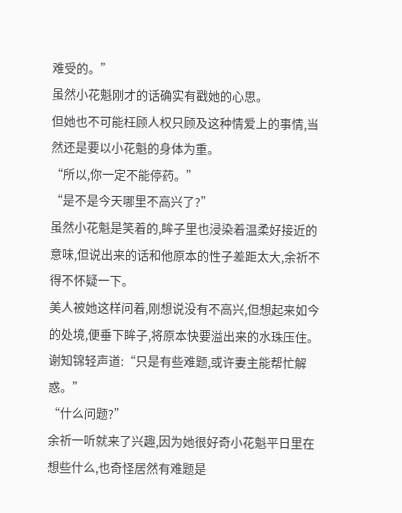难受的。”
虽然小花魁刚才的话确实有戳她的心思。
但她也不可能枉顾人权只顾及这种情爱上的事情,当然还是要以小花魁的身体为重。
“所以,你一定不能停药。”
“是不是今天哪里不高兴了?”
虽然小花魁是笑着的,眸子里也浸染着温柔好接近的意味,但说出来的话和他原本的性子差距太大,余祈不得不怀疑一下。
美人被她这样问着,刚想说没有不高兴,但想起来如今的处境,便垂下眸子,将原本快要溢出来的水珠压住。
谢知锦轻声道:“只是有些难题,或许妻主能帮忙解惑。”
“什么问题?”
余祈一听就来了兴趣,因为她很好奇小花魁平日里在想些什么,也奇怪居然有难题是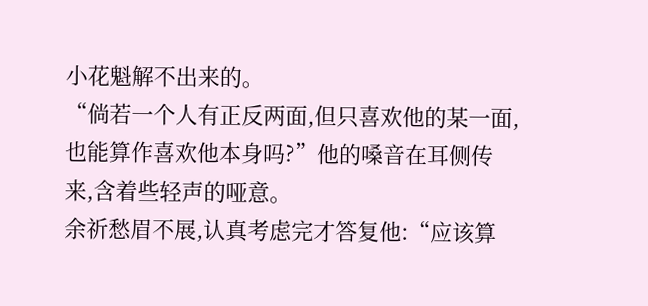小花魁解不出来的。
“倘若一个人有正反两面,但只喜欢他的某一面,也能算作喜欢他本身吗?”他的嗓音在耳侧传来,含着些轻声的哑意。
余祈愁眉不展,认真考虑完才答复他:“应该算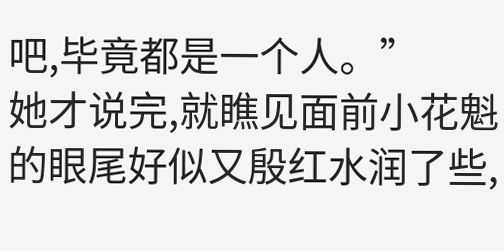吧,毕竟都是一个人。”
她才说完,就瞧见面前小花魁的眼尾好似又殷红水润了些,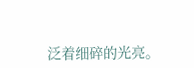泛着细碎的光亮。